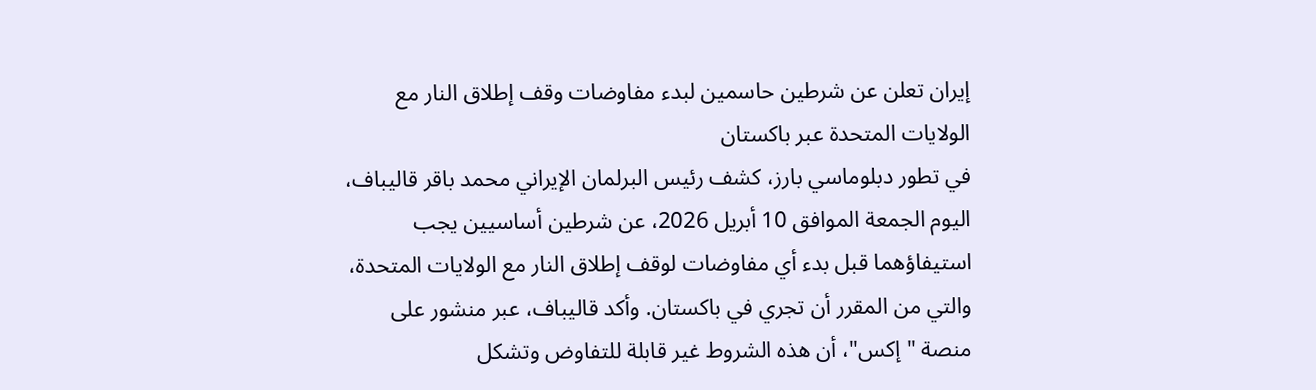إيران تعلن عن شرطين حاسمين لبدء مفاوضات وقف إطلاق النار مع الولايات المتحدة عبر باكستان
في تطور دبلوماسي بارز، كشف رئيس البرلمان الإيراني محمد باقر قاليباف، اليوم الجمعة الموافق 10 أبريل 2026، عن شرطين أساسيين يجب استيفاؤهما قبل بدء أي مفاوضات لوقف إطلاق النار مع الولايات المتحدة، والتي من المقرر أن تجري في باكستان. وأكد قاليباف، عبر منشور على منصة "إكس"، أن هذه الشروط غير قابلة للتفاوض وتشكل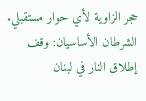حجر الزاوية لأي حوار مستقبلي.
الشرطان الأساسيان: وقف إطلاق النار في لبنان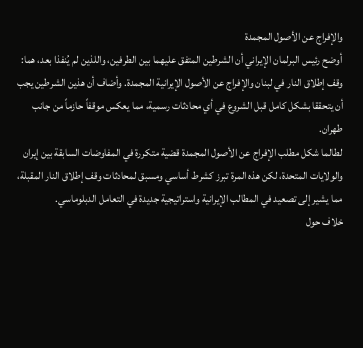والإفراج عن الأصول المجمدة
أوضح رئيس البرلمان الإيراني أن الشرطين المتفق عليهما بين الطرفين، واللذين لم يُنفذا بعد، هما: وقف إطلاق النار في لبنان والإفراج عن الأصول الإيرانية المجمدة. وأضاف أن هذين الشرطين يجب أن يتحققا بشكل كامل قبل الشروع في أي محادثات رسمية، مما يعكس موقفاً حازماً من جانب طهران.
لطالما شكل مطلب الإفراج عن الأصول المجمدة قضية متكررة في المفاوضات السابقة بين إيران والولايات المتحدة، لكن هذه المرة تبرز كشرط أساسي ومسبق لمحادثات وقف إطلاق النار المقبلة، مما يشير إلى تصعيد في المطالب الإيرانية واستراتيجية جديدة في التعامل الدبلوماسي.
خلاف حول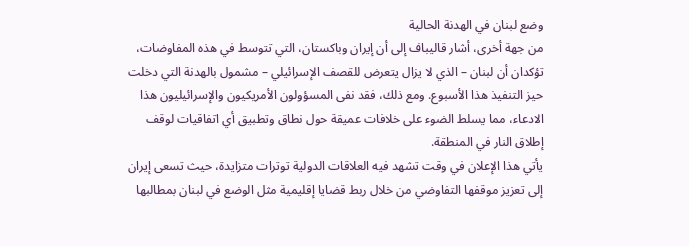وضع لبنان في الهدنة الحالية
من جهة أخرى، أشار قاليباف إلى أن إيران وباكستان، التي تتوسط في هذه المفاوضات، تؤكدان أن لبنان – الذي لا يزال يتعرض للقصف الإسرائيلي – مشمول بالهدنة التي دخلت حيز التنفيذ هذا الأسبوع. ومع ذلك، فقد نفى المسؤولون الأمريكيون والإسرائيليون هذا الادعاء، مما يسلط الضوء على خلافات عميقة حول نطاق وتطبيق أي اتفاقيات لوقف إطلاق النار في المنطقة.
يأتي هذا الإعلان في وقت تشهد فيه العلاقات الدولية توترات متزايدة، حيث تسعى إيران إلى تعزيز موقفها التفاوضي من خلال ربط قضايا إقليمية مثل الوضع في لبنان بمطالبها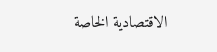الاقتصادية الخاصة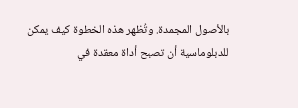بالأصول المجمدة. وتُظهر هذه الخطوة كيف يمكن للدبلوماسية أن تصبح أداة معقدة في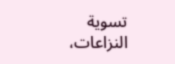تسوية النزاعات،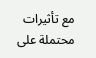مع تأثيرات محتملة على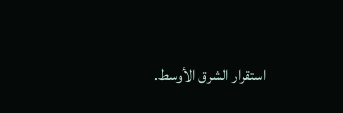استقرار الشرق الأوسط.